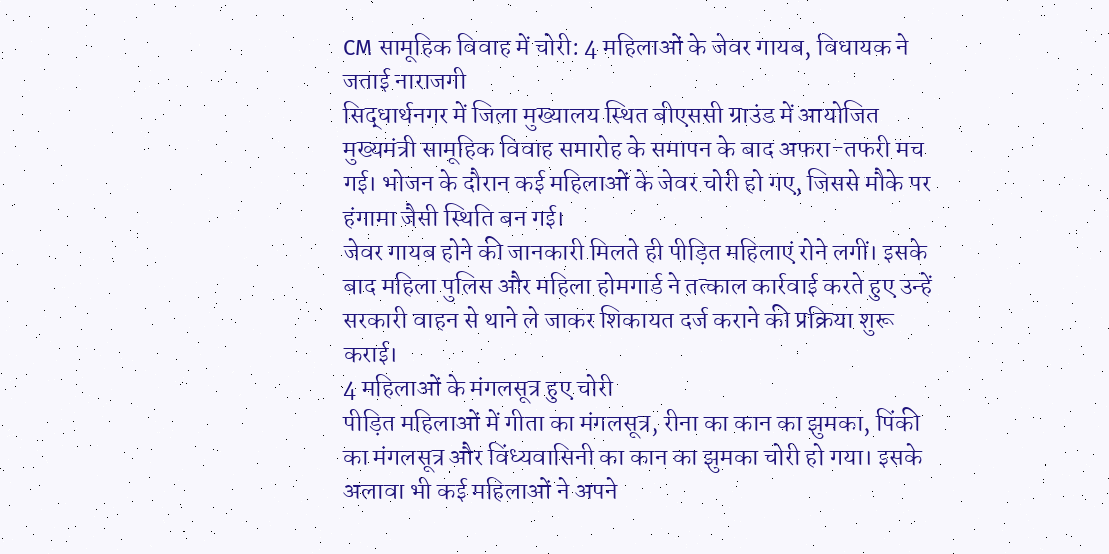CM सामूहिक विवाह में चोरी: 4 महिलाओं के जेवर गायब, विधायक ने जताई नाराजगी
सिद्धार्थनगर में जिला मुख्यालय स्थित बीएससी ग्राउंड में आयोजित मुख्यमंत्री सामूहिक विवाह समारोह के समापन के बाद अफरा-तफरी मच गई। भोजन के दौरान कई महिलाओं के जेवर चोरी हो गए, जिससे मौके पर हंगामा जैसी स्थिति बन गई।
जेवर गायब होने की जानकारी मिलते ही पीड़ित महिलाएं रोने लगीं। इसके बाद महिला पुलिस और महिला होमगार्ड ने तत्काल कार्रवाई करते हुए उन्हें सरकारी वाहन से थाने ले जाकर शिकायत दर्ज कराने की प्रक्रिया शुरू कराई।
4 महिलाओं के मंगलसूत्र हुए चोरी
पीड़ित महिलाओं में गीता का मंगलसूत्र, रीना का कान का झुमका, पिंकी का मंगलसूत्र और विंध्यवासिनी का कान का झुमका चोरी हो गया। इसके अलावा भी कई महिलाओं ने अपने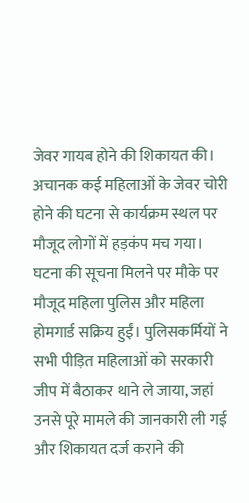जेवर गायब होने की शिकायत की। अचानक कई महिलाओं के जेवर चोरी होने की घटना से कार्यक्रम स्थल पर मौजूद लोगों में हड़कंप मच गया।
घटना की सूचना मिलने पर मौके पर मौजूद महिला पुलिस और महिला होमगार्ड सक्रिय हुईं। पुलिसकर्मियों ने सभी पीड़ित महिलाओं को सरकारी जीप में बैठाकर थाने ले जाया, जहां उनसे पूरे मामले की जानकारी ली गई और शिकायत दर्ज कराने की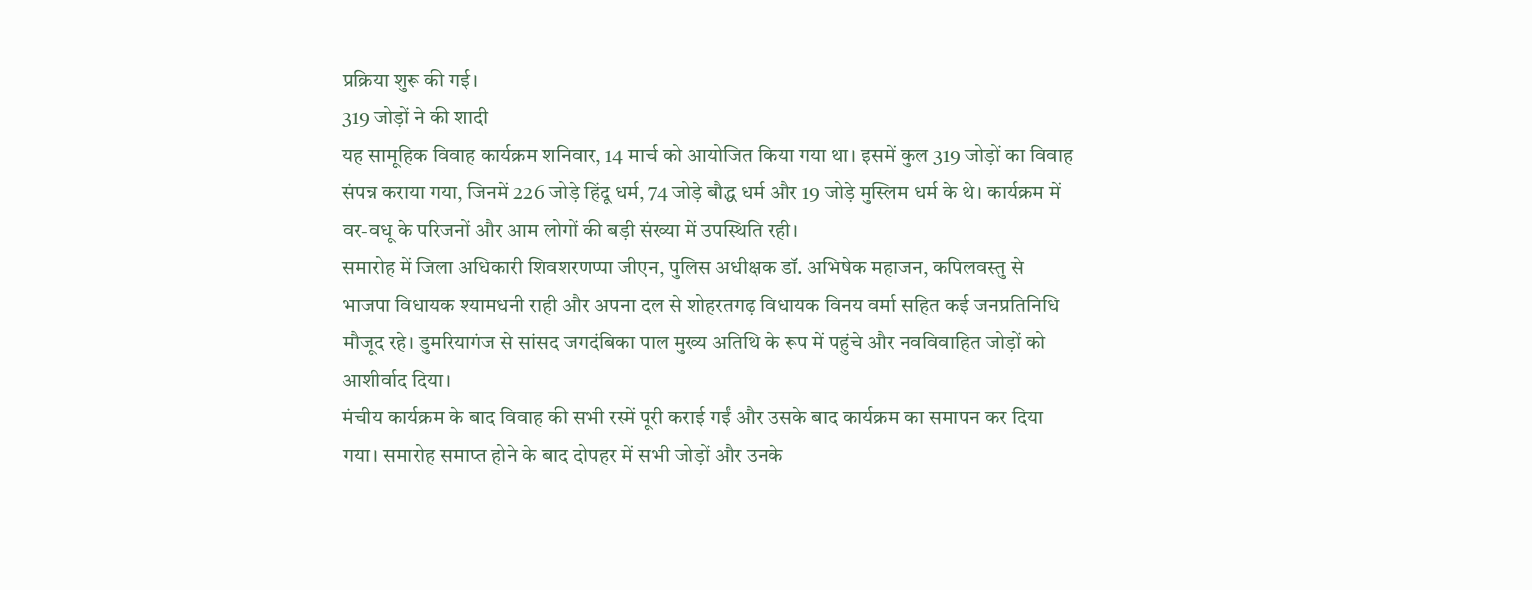प्रक्रिया शुरू की गई।
319 जोड़ों ने की शादी
यह सामूहिक विवाह कार्यक्रम शनिवार, 14 मार्च को आयोजित किया गया था। इसमें कुल 319 जोड़ों का विवाह संपन्न कराया गया, जिनमें 226 जोड़े हिंदू धर्म, 74 जोड़े बौद्ध धर्म और 19 जोड़े मुस्लिम धर्म के थे। कार्यक्रम में वर-वधू के परिजनों और आम लोगों की बड़ी संख्या में उपस्थिति रही।
समारोह में जिला अधिकारी शिवशरणप्पा जीएन, पुलिस अधीक्षक डॉ. अभिषेक महाजन, कपिलवस्तु से भाजपा विधायक श्यामधनी राही और अपना दल से शोहरतगढ़ विधायक विनय वर्मा सहित कई जनप्रतिनिधि मौजूद रहे। डुमरियागंज से सांसद जगदंबिका पाल मुख्य अतिथि के रूप में पहुंचे और नवविवाहित जोड़ों को आशीर्वाद दिया।
मंचीय कार्यक्रम के बाद विवाह की सभी रस्में पूरी कराई गईं और उसके बाद कार्यक्रम का समापन कर दिया गया। समारोह समाप्त होने के बाद दोपहर में सभी जोड़ों और उनके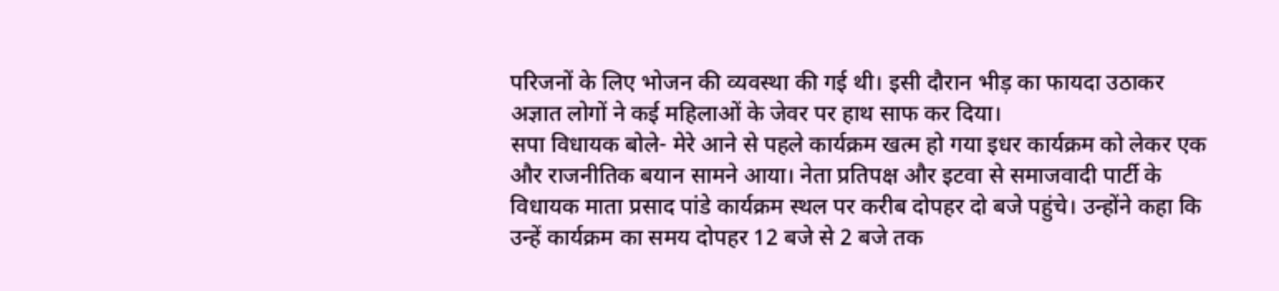परिजनों के लिए भोजन की व्यवस्था की गई थी। इसी दौरान भीड़ का फायदा उठाकर अज्ञात लोगों ने कई महिलाओं के जेवर पर हाथ साफ कर दिया।
सपा विधायक बोले- मेरे आने से पहले कार्यक्रम खत्म हो गया इधर कार्यक्रम को लेकर एक और राजनीतिक बयान सामने आया। नेता प्रतिपक्ष और इटवा से समाजवादी पार्टी के विधायक माता प्रसाद पांडे कार्यक्रम स्थल पर करीब दोपहर दो बजे पहुंचे। उन्होंने कहा कि उन्हें कार्यक्रम का समय दोपहर 12 बजे से 2 बजे तक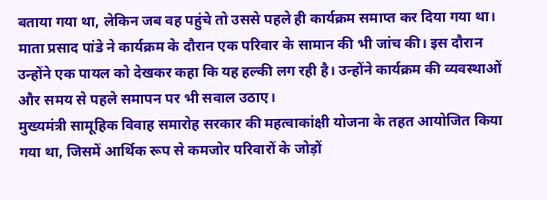बताया गया था, लेकिन जब वह पहुंचे तो उससे पहले ही कार्यक्रम समाप्त कर दिया गया था।
माता प्रसाद पांडे ने कार्यक्रम के दौरान एक परिवार के सामान की भी जांच की। इस दौरान उन्होंने एक पायल को देखकर कहा कि यह हल्की लग रही है। उन्होंने कार्यक्रम की व्यवस्थाओं और समय से पहले समापन पर भी सवाल उठाए।
मुख्यमंत्री सामूहिक विवाह समारोह सरकार की महत्वाकांक्षी योजना के तहत आयोजित किया गया था, जिसमें आर्थिक रूप से कमजोर परिवारों के जोड़ों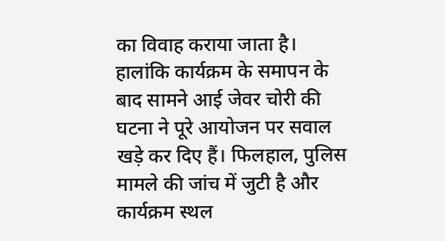का विवाह कराया जाता है। हालांकि कार्यक्रम के समापन के बाद सामने आई जेवर चोरी की घटना ने पूरे आयोजन पर सवाल खड़े कर दिए हैं। फिलहाल, पुलिस मामले की जांच में जुटी है और कार्यक्रम स्थल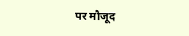पर मौजूद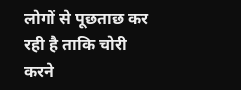लोगों से पूछताछ कर रही है ताकि चोरी करने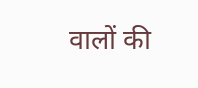वालों की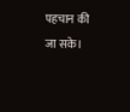पहचान की जा सके।